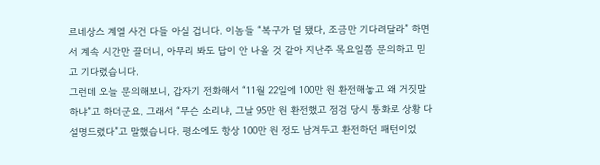르네상스 계열 사건 다들 아실 겁니다. 이놈들 “복구가 덜 됐다, 조금만 기다려달라” 하면서 계속 시간만 끌더니, 아무리 봐도 답이 안 나올 것 같아 지난주 목요일쯤 문의하고 믿고 기다렸습니다.
그런데 오늘 문의해보니, 갑자기 전화해서 “11월 22일에 100만 원 환전해놓고 왜 거짓말하냐”고 하더군요. 그래서 “무슨 소리냐, 그날 95만 원 환전했고 점검 당시 통화로 상황 다 설명드렸다”고 말했습니다. 평소에도 항상 100만 원 정도 남겨두고 환전하던 패턴이었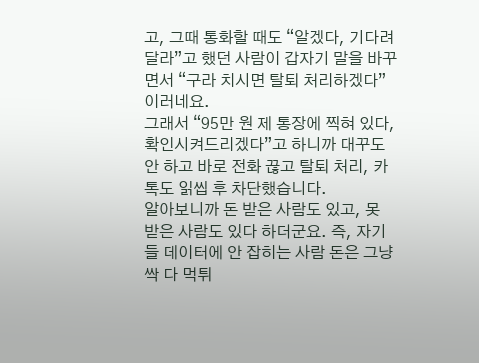고, 그때 통화할 때도 “알겠다, 기다려달라”고 했던 사람이 갑자기 말을 바꾸면서 “구라 치시면 탈퇴 처리하겠다” 이러네요.
그래서 “95만 원 제 통장에 찍혀 있다, 확인시켜드리겠다”고 하니까 대꾸도 안 하고 바로 전화 끊고 탈퇴 처리, 카톡도 읽씹 후 차단했습니다.
알아보니까 돈 받은 사람도 있고, 못 받은 사람도 있다 하더군요. 즉, 자기들 데이터에 안 잡히는 사람 돈은 그냥 싹 다 먹튀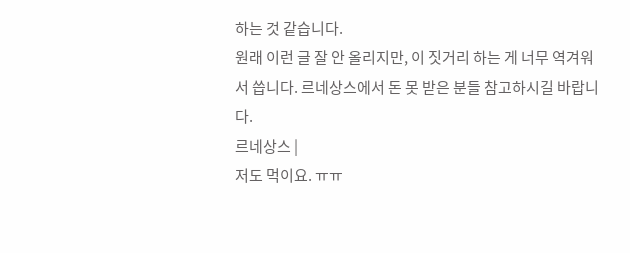하는 것 같습니다.
원래 이런 글 잘 안 올리지만, 이 짓거리 하는 게 너무 역겨워서 씁니다. 르네상스에서 돈 못 받은 분들 참고하시길 바랍니다.
르네상스 |
저도 먹이요. ㅠㅠ